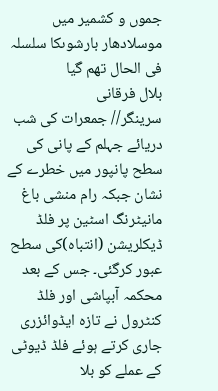جموں و کشمیر میں موسلادھار بارشوںکا سلسلہ فی الحال تھم گیا
بلال فرقانی
سرینگر// جمعرات کی شب دریائے جہلم کے پانی کی سطح پانپور میں خطرے کے نشان جبکہ رام منشی باغ مانیٹرنگ اسٹین پر فلڈ ڈیکلریشن (انتباہ)کی سطح عبور کرگئی۔ جس کے بعد محکمہ آبپاشی اور فلڈ کنٹرول نے تازہ ایڈوائزری جاری کرتے ہوئے فلڈ ڈیوٹی کے عملے کو بلا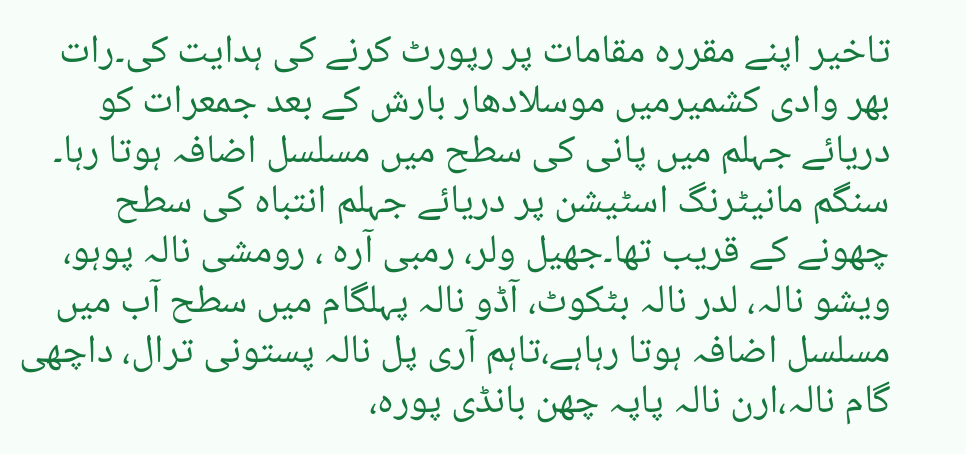تاخیر اپنے مقررہ مقامات پر رپورٹ کرنے کی ہدایت کی۔رات بھر وادی کشمیرمیں موسلادھار بارش کے بعد جمعرات کو دریائے جہلم میں پانی کی سطح میں مسلسل اضافہ ہوتا رہا۔ سنگم مانیٹرنگ اسٹیشن پر دریائے جہلم انتباہ کی سطح چھونے کے قریب تھا۔جھیل ولر، رمبی آرہ ، رومشی نالہ پوہو، ویشو نالہ، لدر نالہ بٹکوٹ، آڈو نالہ پہلگام میں سطح آب میں مسلسل اضافہ ہوتا رہاہے،تاہم آری پل نالہ پستونی ترال، داچھی گام نالہ،ارن نالہ پاپہ چھن بانڈی پورہ،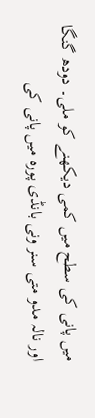میں پانی کی سطح میں کمی دیکھنے کو ملی۔ دودھ گنگا اور نالہ مدو متی سنر ونی بانڈی پورہ میں پانی کی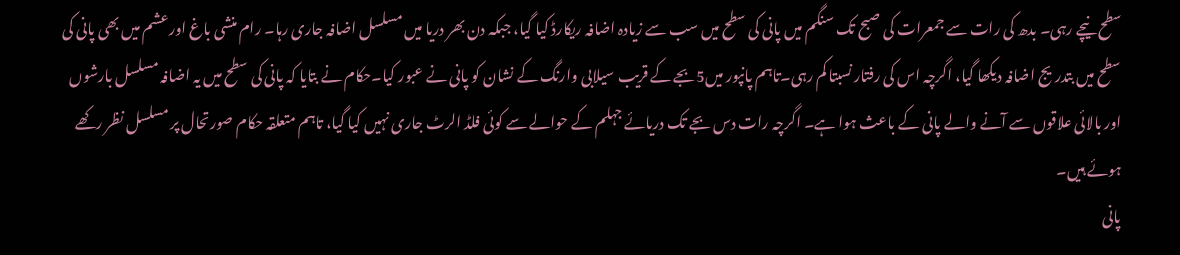سطح نیچے رہی۔ بدھ کی رات سے جمعرات کی صبح تک سنگم میں پانی کی سطح میں سب سے زیادہ اضافہ ریکارڈ کیا گیا، جبکہ دن بھر دریا میں مسلسل اضافہ جاری رہا۔ رام منشی باغ اورعشم میں بھی پانی کی سطح میں بتدریج اضافہ دیکھا گیا، اگرچہ اس کی رفتار نسبتا کم رہی۔تاہم پانپور میں5بجے کے قریب سیلابی وارنگ کے نشان کو پانی نے عبور کیا۔حکام نے بتایا کہ پانی کی سطح میں یہ اضافہ مسلسل بارشوں اور بالائی علاقوں سے آنے والے پانی کے باعث ہوا ہے۔ اگرچہ رات دس بجے تک دریائے جہلم کے حوالے سے کوئی فلڈ الرٹ جاری نہیں کیا گیا، تاہم متعلقہ حکام صورتحال پر مسلسل نظر رکھے ہوئے ہیں۔
پانی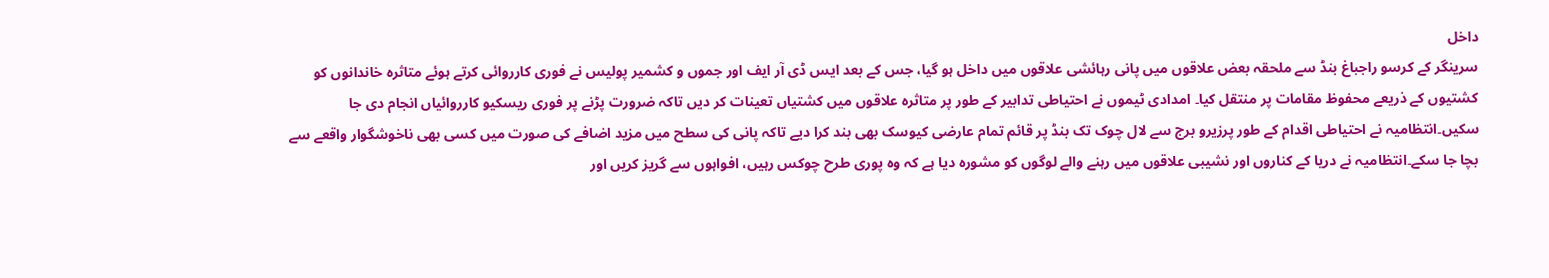داخل
سرینگر کے کرسو راجباغ بنڈ سے ملحقہ بعض علاقوں میں پانی رہائشی علاقوں میں داخل ہو گیا، جس کے بعد ایس ڈی آر ایف اور جموں و کشمیر پولیس نے فوری کارروائی کرتے ہوئے متاثرہ خاندانوں کو کشتیوں کے ذریعے محفوظ مقامات پر منتقل کیا۔ امدادی ٹیموں نے احتیاطی تدابیر کے طور پر متاثرہ علاقوں میں کشتیاں تعینات کر دیں تاکہ ضرورت پڑنے پر فوری ریسکیو کارروائیاں انجام دی جا سکیں۔انتظامیہ نے احتیاطی اقدام کے طور پرزیرو برج سے لال چوک تک بنڈ پر قائم تمام عارضی کیوسک بھی بند کرا دیے تاکہ پانی کی سطح میں مزید اضافے کی صورت میں کسی بھی ناخوشگوار واقعے سے بچا جا سکے۔انتظامیہ نے دریا کے کناروں اور نشیبی علاقوں میں رہنے والے لوگوں کو مشورہ دیا ہے کہ وہ پوری طرح چوکس رہیں، افواہوں سے گریز کریں اور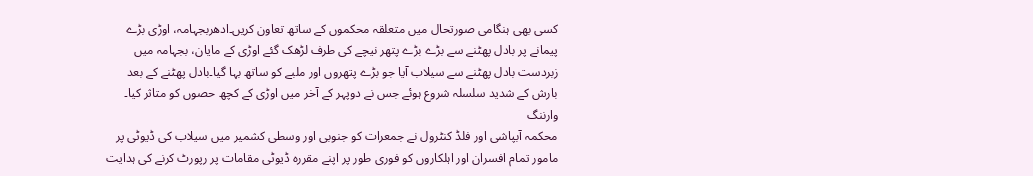کسی بھی ہنگامی صورتحال میں متعلقہ محکموں کے ساتھ تعاون کریں۔ادھربجہامہ، اوڑی بڑے پیمانے پر بادل پھٹنے سے بڑے بڑے پتھر نیچے کی طرف لڑھک گئے اوڑی کے مایان، بجہامہ میں زبردست بادل پھٹنے سے سیلاب آیا جو بڑے پتھروں اور ملبے کو ساتھ بہا گیا۔بادل پھٹنے کے بعد بارش کے شدید سلسلہ شروع ہوئے جس نے دوپہر کے آخر میں اوڑی کے کچھ حصوں کو متاثر کیا۔
وارننگ
محکمہ آبپاشی اور فلڈ کنٹرول نے جمعرات کو جنوبی اور وسطی کشمیر میں سیلاب کی ڈیوٹی پر مامور تمام افسران اور اہلکاروں کو فوری طور پر اپنے مقررہ ڈیوٹی مقامات پر رپورٹ کرنے کی ہدایت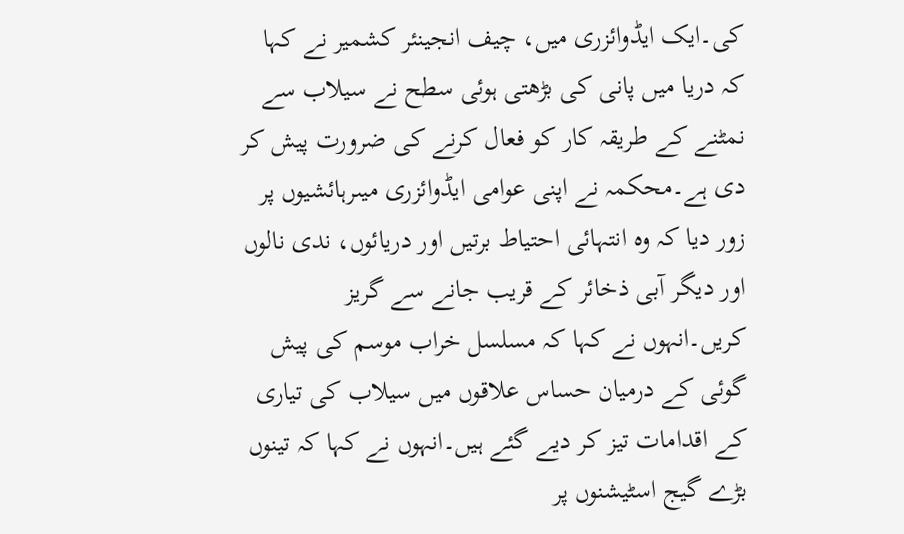کی۔ایک ایڈوائزری میں، چیف انجینئر کشمیر نے کہا کہ دریا میں پانی کی بڑھتی ہوئی سطح نے سیلاب سے نمٹنے کے طریقہ کار کو فعال کرنے کی ضرورت پیش کر دی ہے۔محکمہ نے اپنی عوامی ایڈوائزری میںرہائشیوں پر زور دیا کہ وہ انتہائی احتیاط برتیں اور دریائوں، ندی نالوں اور دیگر آبی ذخائر کے قریب جانے سے گریز کریں۔انہوں نے کہا کہ مسلسل خراب موسم کی پیش گوئی کے درمیان حساس علاقوں میں سیلاب کی تیاری کے اقدامات تیز کر دیے گئے ہیں۔انہوں نے کہا کہ تینوں بڑے گیج اسٹیشنوں پر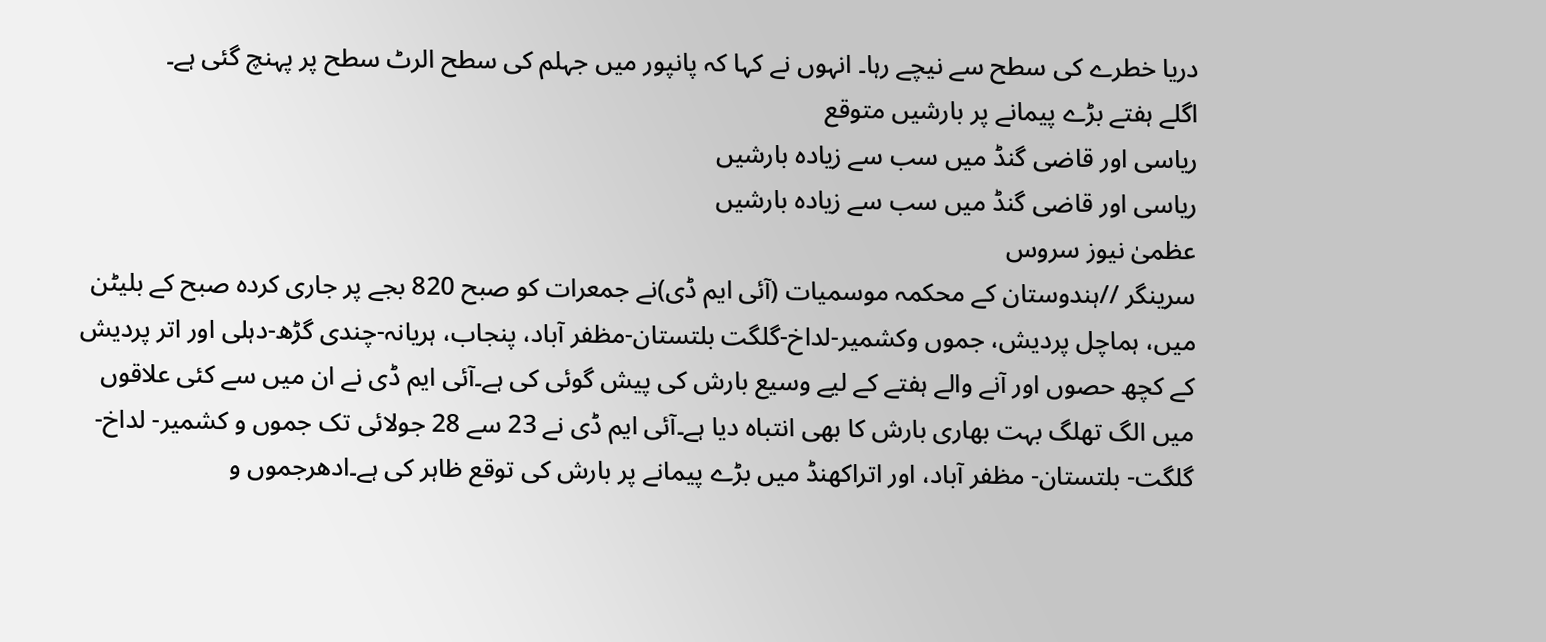دریا خطرے کی سطح سے نیچے رہا۔ انہوں نے کہا کہ پانپور میں جہلم کی سطح الرٹ سطح پر پہنچ گئی ہے۔
اگلے ہفتے بڑے پیمانے پر بارشیں متوقع
ریاسی اور قاضی گنڈ میں سب سے زیادہ بارشیں
ریاسی اور قاضی گنڈ میں سب سے زیادہ بارشیں
عظمیٰ نیوز سروس
سرینگر //ہندوستان کے محکمہ موسمیات (آئی ایم ڈی)نے جمعرات کو صبح 820 بجے پر جاری کردہ صبح کے بلیٹن میں، ہماچل پردیش، جموں وکشمیر-لداخ-گلگت بلتستان-مظفر آباد، پنجاب، ہریانہ-چندی گڑھ-دہلی اور اتر پردیش کے کچھ حصوں اور آنے والے ہفتے کے لیے وسیع بارش کی پیش گوئی کی ہے۔آئی ایم ڈی نے ان میں سے کئی علاقوں میں الگ تھلگ بہت بھاری بارش کا بھی انتباہ دیا ہے۔آئی ایم ڈی نے 23 سے 28 جولائی تک جموں و کشمیر- لداخ- گلگت- بلتستان- مظفر آباد، اور اتراکھنڈ میں بڑے پیمانے پر بارش کی توقع ظاہر کی ہے۔ادھرجموں و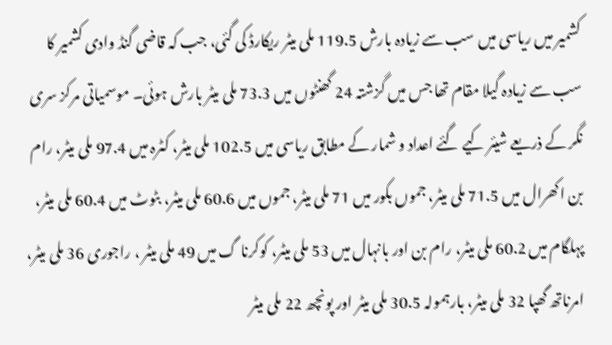کشمیر میں ریاسی میں سب سے زیادہ بارش 119.5 ملی میٹر ریکارڈ کی گئی، جب کہ قاضی گنڈ وادی کشمیر کا سب سے زیادہ گیلا مقام تھا جس میں گزشتہ 24 گھنٹوں میں 73.3 ملی میٹر بارش ہوئی۔ موسمیاتی مرکز سری نگر کے ذریعے شیئر کیے گئے اعداد و شمار کے مطابق ریاسی میں 102.5 ملی میٹر، کٹرہ میں 97.4 ملی میٹر، رام بن اکھرال میں 71.5 ملی میٹر، جموں بکور میں 71 ملی میٹر، جموں میں 60.6 ملی میٹر، بٹوٹ میں 60.4 ملی میٹر، پہلگام میں 60.2 ملی میٹر، رام بن اور بانہال میں 53 ملی میٹر، کوکرنا گ میں 49 ملی میٹر ، راجوری 36 ملی میٹر، امرناتھ گھپا 32 ملی میٹر، بارہمولہ 30.5 ملی میٹر اور پونچھ 22 ملی میٹر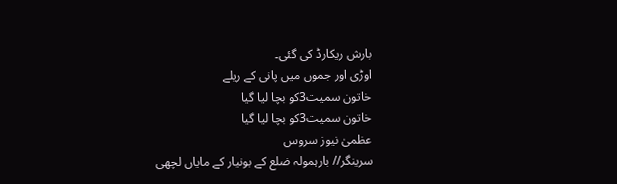بارش ریکارڈ کی گئی۔
اوڑی اور جموں میں پانی کے ریلے
خاتون سمیت3کو بچا لیا گیا
خاتون سمیت3کو بچا لیا گیا
عظمیٰ نیوز سروس
سرینگر// بارہمولہ ضلع کے بونیار کے مایاں لچھی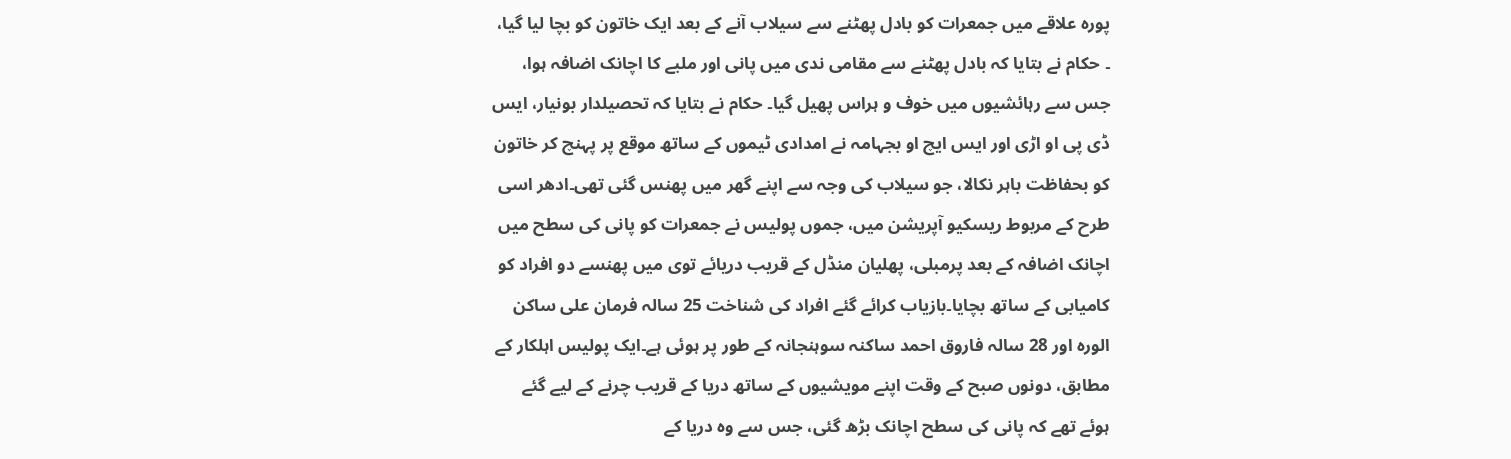پورہ علاقے میں جمعرات کو بادل پھٹنے سے سیلاب آنے کے بعد ایک خاتون کو بچا لیا گیا، ۔ حکام نے بتایا کہ بادل پھٹنے سے مقامی ندی میں پانی اور ملبے کا اچانک اضافہ ہوا، جس سے رہائشیوں میں خوف و ہراس پھیل گیا۔ حکام نے بتایا کہ تحصیلدار بونیار، ایس ڈی پی او اڑی اور ایس ایچ او بجہامہ نے امدادی ٹیموں کے ساتھ موقع پر پہنچ کر خاتون کو بحفاظت باہر نکالا، جو سیلاب کی وجہ سے اپنے گھر میں پھنس گئی تھی۔ادھر اسی طرح کے مربوط ریسکیو آپریشن میں، جموں پولیس نے جمعرات کو پانی کی سطح میں اچانک اضافہ کے بعد پرمبلی، پھلیان منڈل کے قریب دریائے توی میں پھنسے دو افراد کو کامیابی کے ساتھ بچایا۔بازیاب کرائے گئے افراد کی شناخت 25 سالہ فرمان علی ساکن الورہ اور 28 سالہ فاروق احمد ساکنہ سوہنجانہ کے طور پر ہوئی ہے۔ایک پولیس اہلکار کے مطابق، دونوں صبح کے وقت اپنے مویشیوں کے ساتھ دریا کے قریب چرنے کے لیے گئے ہوئے تھے کہ پانی کی سطح اچانک بڑھ گئی، جس سے وہ دریا کے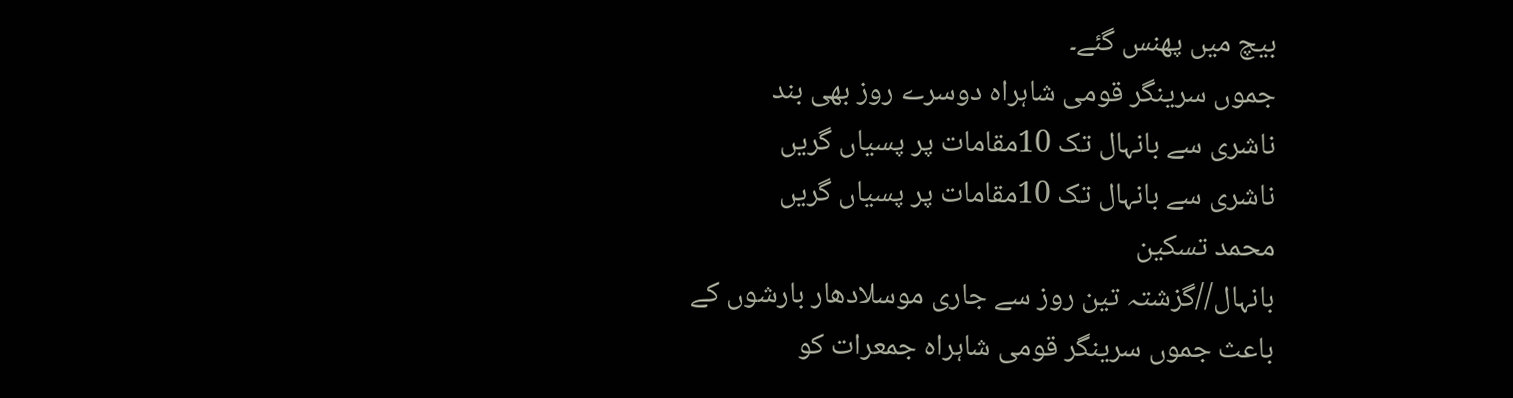بیچ میں پھنس گئے۔
جموں سرینگر قومی شاہراہ دوسرے روز بھی بند
ناشری سے بانہال تک 10مقامات پر پسیاں گریں
ناشری سے بانہال تک 10مقامات پر پسیاں گریں
محمد تسکین
بانہال//گزشتہ تین روز سے جاری موسلادھار بارشوں کے باعث جموں سرینگر قومی شاہراہ جمعرات کو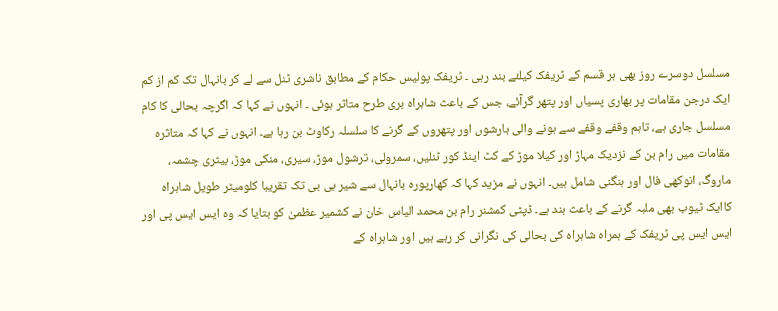مسلسل دوسرے روز بھی ہر قسم کے ٹریفک کیلئے بند رہی ۔ ٹریفک پولیس حکام کے مطابق ناشری ٹنل سے لے کر بانہال تک کم از کم ایک درجن مقامات پر بھاری پسیاں اور پتھر گرآئے، جس کے باعث شاہراہ بری طرح متاثر ہوئی ۔ انہوں نے کہا کہ اگرچہ بحالی کا کام مسلسل جاری ہے، تاہم وقفے وقفے سے ہونے والی بارشوں اور پتھروں کے گرنے کا سلسلہ رکاوٹ بن رہا ہے۔ انہوں نے کہا کہ متاثرہ مقامات میں رام بن کے نزدیک مہاڑ اور کیلا موڑ کے کٹ اینڈ کور ٹنلیں، سمرولی، ترشول موڑ، سیری، منکی موڑ، بیٹری چشمہ، ماروگ، انوکھی فال اور ہنگنی شامل ہیں۔ انہوں نے مزید کہا کہ کھارپورہ بانہال سے شیر بی بی تک تقریبا کلومیٹر طویل شاہراہ کاایک ٹیوب بھی ملبہ گرنے کے باعث بند ہے۔ ڈپٹی کمشنر رام بن محمد الیاس خان نے کشمیر عظمیٰ کو بتایا کہ وہ ایس ایس پی اور ایس ایس پی ٹریفک کے ہمراہ شاہراہ کی بحالی کی نگرانی کر رہے ہیں اور شاہراہ کے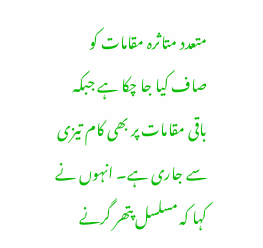متعدد متاثرہ مقامات کو صاف کیا جا چکا ہے جبکہ باقی مقامات پر بھی کام تیزی سے جاری ہے۔ انہوں نے کہا کہ مسلسل پتھر گرنے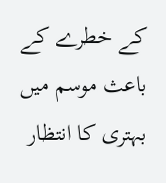کے خطرے کے باعث موسم میں بہتری کا انتظار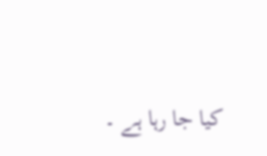کیا جا رہا ہے ۔